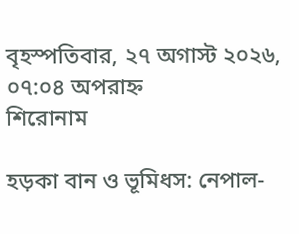বৃহস্পতিবার, ২৭ অগাস্ট ২০২৬, ০৭:০৪ অপরাহ্ন
শিরোনাম

হড়কা বান ও ভূমিধস: নেপাল-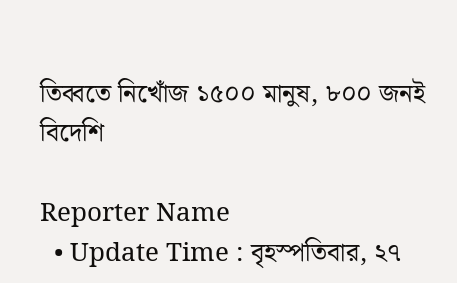তিব্বতে নিখোঁজ ১৫০০ মানুষ, ৮০০ জনই বিদেশি

Reporter Name
  • Update Time : বৃহস্পতিবার, ২৭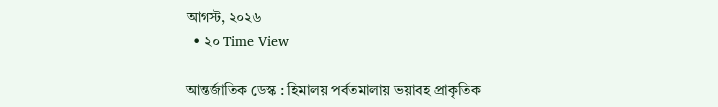আগস্ট, ২০২৬
  • ২০ Time View

আন্তর্জাতিক ডেস্ক : হিমালয় পর্বতমালায় ভয়াবহ প্রাকৃতিক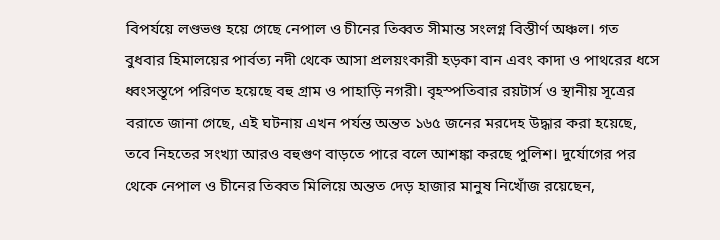বিপর্যয়ে লণ্ডভণ্ড হয়ে গেছে নেপাল ও চীনের তিব্বত সীমান্ত সংলগ্ন বিস্তীর্ণ অঞ্চল। গত বুধবার হিমালয়ের পার্বত্য নদী থেকে আসা প্রলয়ংকারী হড়কা বান এবং কাদা ও পাথরের ধসে ধ্বংসস্তূপে পরিণত হয়েছে বহু গ্রাম ও পাহাড়ি নগরী। বৃহস্পতিবার রয়টার্স ও স্থানীয় সূত্রের বরাতে জানা গেছে, এই ঘটনায় এখন পর্যন্ত অন্তত ১৬৫ জনের মরদেহ উদ্ধার করা হয়েছে, তবে নিহতের সংখ্যা আরও বহুগুণ বাড়তে পারে বলে আশঙ্কা করছে পুলিশ। দুর্যোগের পর থেকে নেপাল ও চীনের তিব্বত মিলিয়ে অন্তত দেড় হাজার মানুষ নিখোঁজ রয়েছেন,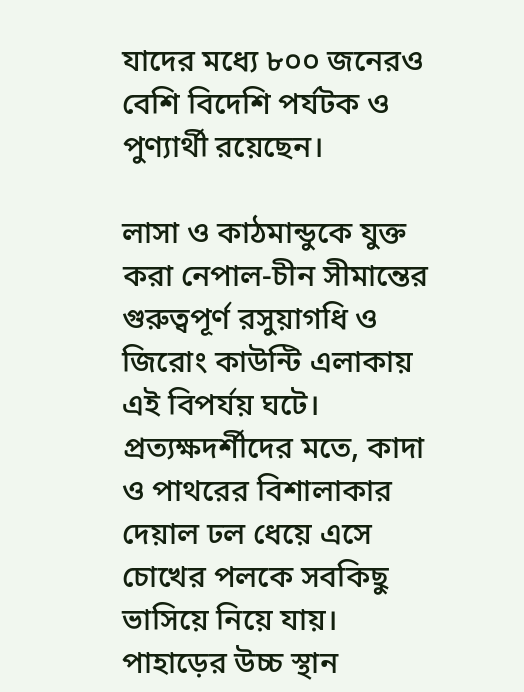যাদের মধ্যে ৮০০ জনেরও বেশি বিদেশি পর্যটক ও পুণ্যার্থী রয়েছেন।

লাসা ও কাঠমান্ডুকে যুক্ত করা নেপাল-চীন সীমান্তের গুরুত্বপূর্ণ রসুয়াগধি ও জিরোং কাউন্টি এলাকায় এই বিপর্যয় ঘটে। প্রত্যক্ষদর্শীদের মতে, কাদা ও পাথরের বিশালাকার দেয়াল ঢল ধেয়ে এসে চোখের পলকে সবকিছু ভাসিয়ে নিয়ে যায়। পাহাড়ের উচ্চ স্থান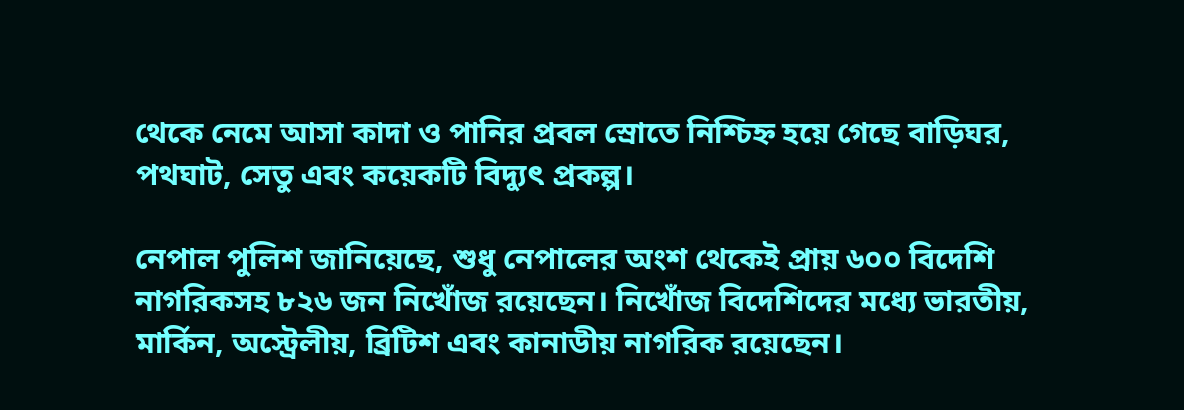থেকে নেমে আসা কাদা ও পানির প্রবল স্রোতে নিশ্চিহ্ন হয়ে গেছে বাড়িঘর, পথঘাট, সেতু এবং কয়েকটি বিদ্যুৎ প্রকল্প।

নেপাল পুলিশ জানিয়েছে, শুধু নেপালের অংশ থেকেই প্রায় ৬০০ বিদেশি নাগরিকসহ ৮২৬ জন নিখোঁজ রয়েছেন। নিখোঁজ বিদেশিদের মধ্যে ভারতীয়, মার্কিন, অস্ট্রেলীয়, ব্রিটিশ এবং কানাডীয় নাগরিক রয়েছেন।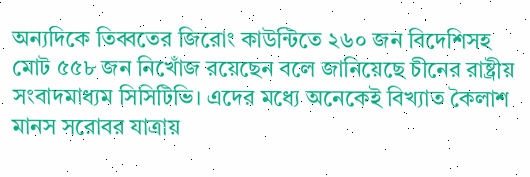অন্যদিকে তিব্বতের জিরোং কাউন্টিতে ২৬০ জন বিদেশিসহ মোট ৫৫৮ জন নিখোঁজ রয়েছেন বলে জানিয়েছে চীনের রাষ্ট্রীয় সংবাদমাধ্যম সিসিটিভি। এদের মধ্যে অনেকেই বিখ্যাত কৈলাশ মানস সরোবর যাত্রায়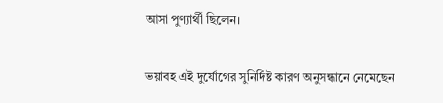আসা পুণ্যার্থী ছিলেন।

ভয়াবহ এই দুর্যোগের সুনির্দিষ্ট কারণ অনুসন্ধানে নেমেছেন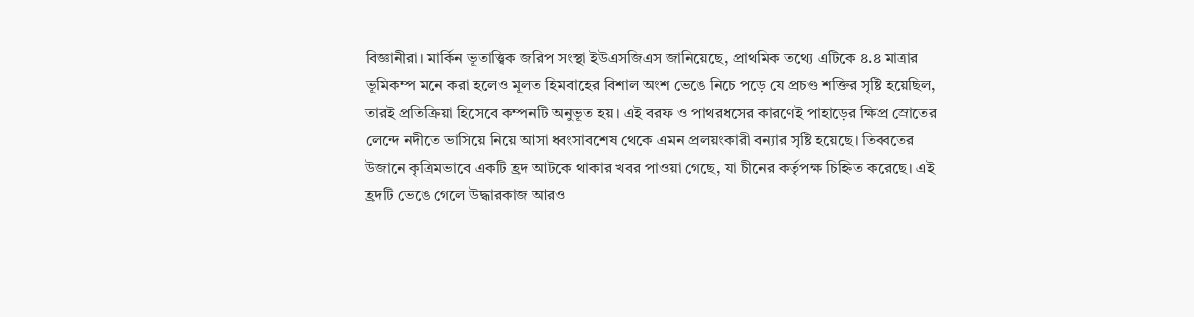বিজ্ঞানীরা। মার্কিন ভূতাত্ত্বিক জরিপ সংস্থা ইউএসজিএস জানিয়েছে, প্রাথমিক তথ্যে এটিকে ৪.৪ মাত্রার ভূমিকম্প মনে করা হলেও মূলত হিমবাহের বিশাল অংশ ভেঙে নিচে পড়ে যে প্রচণ্ড শক্তির সৃষ্টি হয়েছিল, তারই প্রতিক্রিয়া হিসেবে কম্পনটি অনুভূত হয়। এই বরফ ও পাথরধসের কারণেই পাহাড়ের ক্ষিপ্র স্রোতের লেন্দে নদীতে ভাসিয়ে নিয়ে আসা ধ্বংসাবশেষ থেকে এমন প্রলয়ংকারী বন্যার সৃষ্টি হয়েছে। তিব্বতের উজানে কৃত্রিমভাবে একটি হ্রদ আটকে থাকার খবর পাওয়া গেছে, যা চীনের কর্তৃপক্ষ চিহ্নিত করেছে। এই হ্রদটি ভেঙে গেলে উদ্ধারকাজ আরও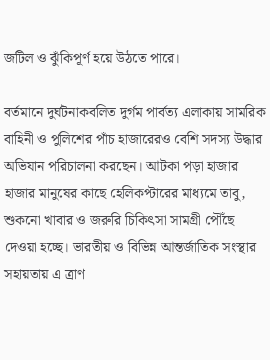জটিল ও ঝুঁকিপূর্ণ হয়ে উঠতে পারে।

বর্তমানে দুর্ঘটনাকবলিত দুর্গম পার্বত্য এলাকায় সামরিক বাহিনী ও পুলিশের পাঁচ হাজারেরও বেশি সদস্য উদ্ধার অভিযান পরিচালনা করছেন। আটকা পড়া হাজার হাজার মানুষের কাছে হেলিকপ্টারের মাধ্যমে তাবু, শুকনো খাবার ও জরুরি চিকিৎসা সামগ্রী পৌঁছে দেওয়া হচ্ছে। ভারতীয় ও বিভিন্ন আন্তর্জাতিক সংস্থার সহায়তায় এ ত্রাণ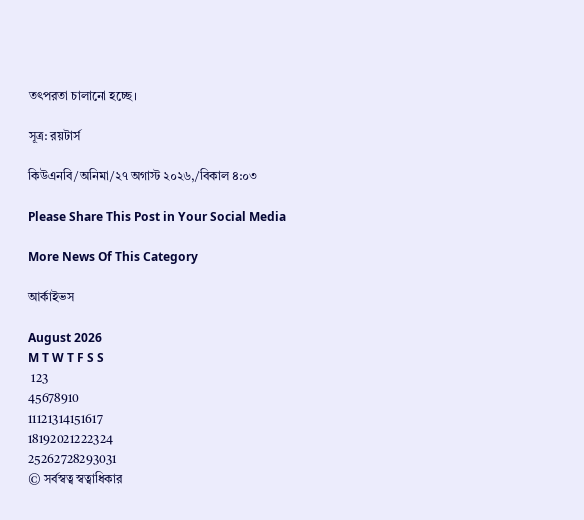তৎপরতা চালানো হচ্ছে।

সূত্র: রয়টার্স

কিউএনবি/অনিমা/২৭ অগাস্ট ২০২৬,/বিকাল ৪:০৩

Please Share This Post in Your Social Media

More News Of This Category

আর্কাইভস

August 2026
M T W T F S S
 123
45678910
11121314151617
18192021222324
25262728293031
© সর্বস্বত্ব স্বত্বাধিকার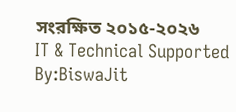সংরক্ষিত ২০১৫-২০২৬
IT & Technical Supported By:BiswaJit